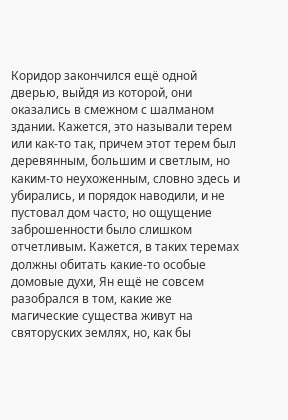Коридор закончился ещё одной дверью, выйдя из которой, они оказались в смежном с шалманом здании. Кажется, это называли терем или как-то так, причем этот терем был деревянным, большим и светлым, но каким-то неухоженным, словно здесь и убирались, и порядок наводили, и не пустовал дом часто, но ощущение заброшенности было слишком отчетливым. Кажется, в таких теремах должны обитать какие-то особые домовые духи, Ян ещё не совсем разобрался в том, какие же магические существа живут на святоруских землях, но, как бы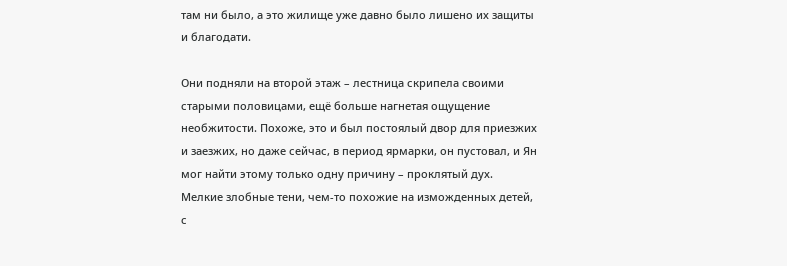там ни было, а это жилище уже давно было лишено их защиты и благодати.

Они подняли на второй этаж – лестница скрипела своими старыми половицами, ещё больше нагнетая ощущение необжитости. Похоже, это и был постоялый двор для приезжих и заезжих, но даже сейчас, в период ярмарки, он пустовал, и Ян мог найти этому только одну причину – проклятый дух. Мелкие злобные тени, чем-то похожие на изможденных детей, с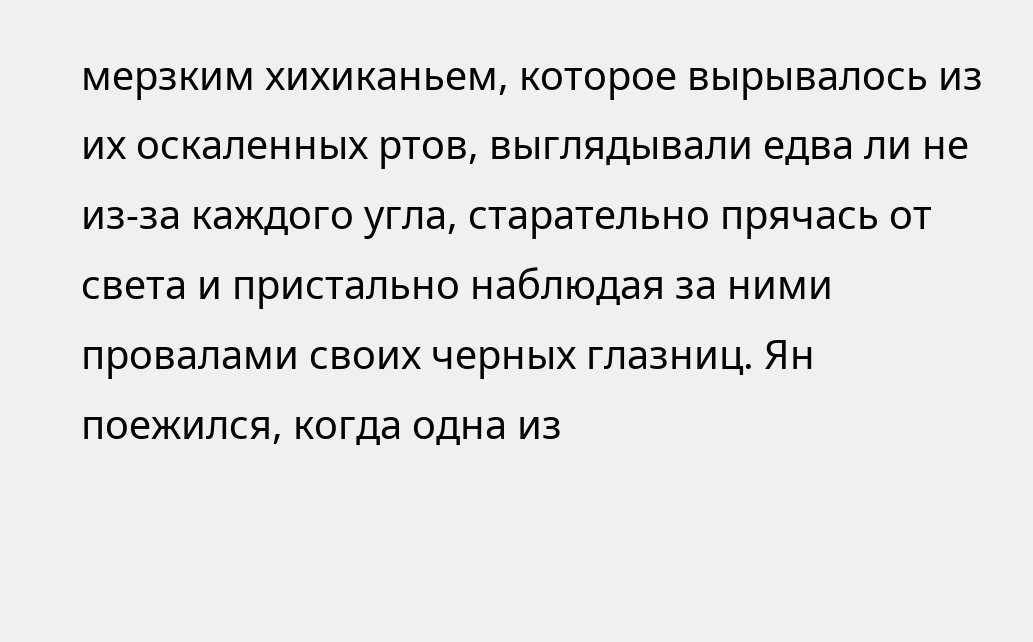мерзким хихиканьем, которое вырывалось из их оскаленных ртов, выглядывали едва ли не из-за каждого угла, старательно прячась от света и пристально наблюдая за ними провалами своих черных глазниц. Ян поежился, когда одна из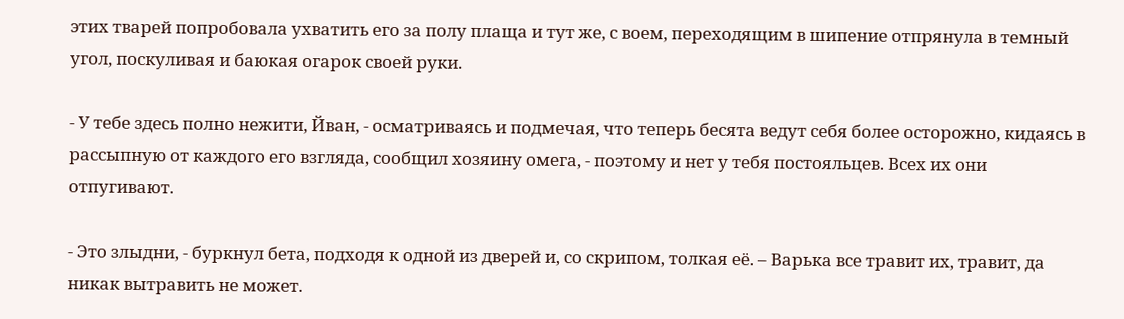этих тварей попробовала ухватить его за полу плаща и тут же, с воем, переходящим в шипение отпрянула в темный угол, поскуливая и баюкая огарок своей руки.

- У тебе здесь полно нежити, Йван, - осматриваясь и подмечая, что теперь бесята ведут себя более осторожно, кидаясь в рассыпную от каждого его взгляда, сообщил хозяину омега, - поэтому и нет у тебя постояльцев. Всех их они отпугивают.

- Это злыдни, - буркнул бета, подходя к одной из дверей и, со скрипом, толкая её. – Варька все травит их, травит, да никак вытравить не может.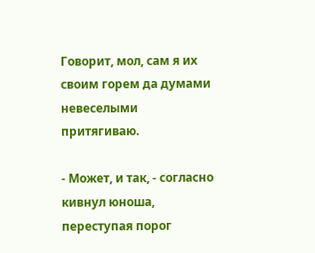Говорит, мол, сам я их своим горем да думами невеселыми притягиваю.

- Может, и так, - согласно кивнул юноша, переступая порог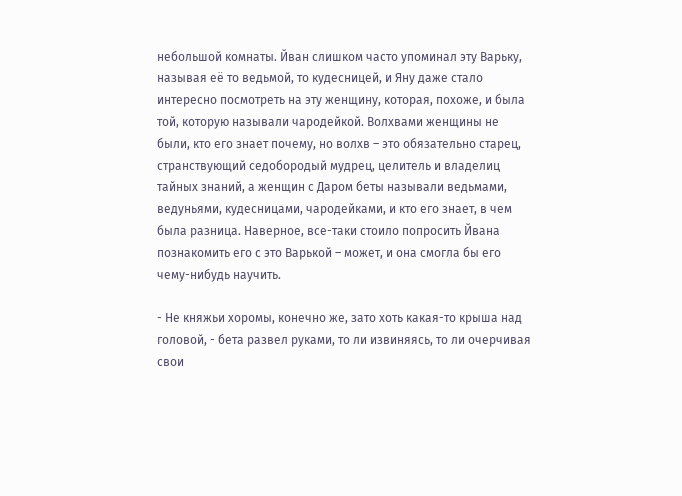небольшой комнаты. Йван слишком часто упоминал эту Варьку, называя её то ведьмой, то кудесницей, и Яну даже стало интересно посмотреть на эту женщину, которая, похоже, и была той, которую называли чародейкой. Волхвами женщины не были, кто его знает почему, но волхв – это обязательно старец, странствующий седобородый мудрец, целитель и владелиц тайных знаний, а женщин с Даром беты называли ведьмами, ведуньями, кудесницами, чародейками, и кто его знает, в чем была разница. Наверное, все-таки стоило попросить Йвана познакомить его с это Варькой – может, и она смогла бы его чему-нибудь научить.

- Не княжьи хоромы, конечно же, зато хоть какая-то крыша над головой, - бета развел руками, то ли извиняясь, то ли очерчивая свои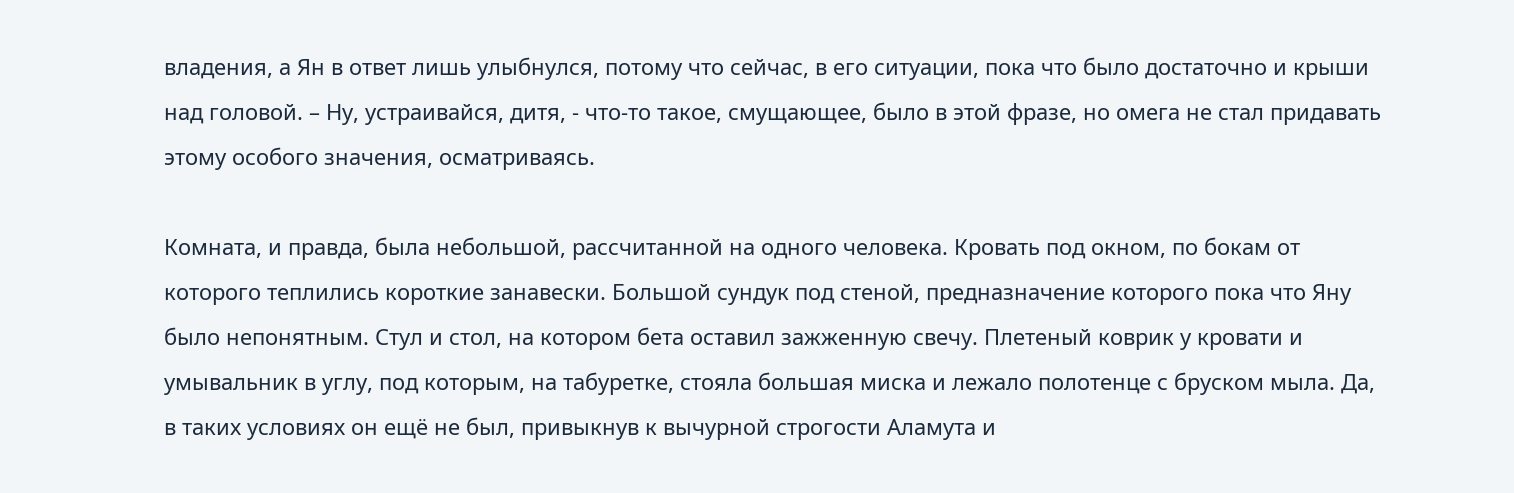владения, а Ян в ответ лишь улыбнулся, потому что сейчас, в его ситуации, пока что было достаточно и крыши над головой. – Ну, устраивайся, дитя, - что-то такое, смущающее, было в этой фразе, но омега не стал придавать этому особого значения, осматриваясь.

Комната, и правда, была небольшой, рассчитанной на одного человека. Кровать под окном, по бокам от которого теплились короткие занавески. Большой сундук под стеной, предназначение которого пока что Яну было непонятным. Стул и стол, на котором бета оставил зажженную свечу. Плетеный коврик у кровати и умывальник в углу, под которым, на табуретке, стояла большая миска и лежало полотенце с бруском мыла. Да, в таких условиях он ещё не был, привыкнув к вычурной строгости Аламута и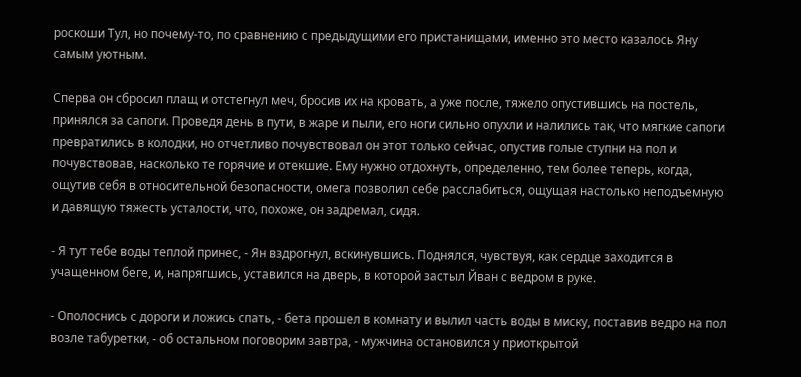роскоши Тул, но почему-то, по сравнению с предыдущими его пристанищами, именно это место казалось Яну самым уютным.

Сперва он сбросил плащ и отстегнул меч, бросив их на кровать, а уже после, тяжело опустившись на постель, принялся за сапоги. Проведя день в пути, в жаре и пыли, его ноги сильно опухли и налились так, что мягкие сапоги превратились в колодки, но отчетливо почувствовал он этот только сейчас, опустив голые ступни на пол и почувствовав, насколько те горячие и отекшие. Ему нужно отдохнуть, определенно, тем более теперь, когда, ощутив себя в относительной безопасности, омега позволил себе расслабиться, ощущая настолько неподъемную и давящую тяжесть усталости, что, похоже, он задремал, сидя.

- Я тут тебе воды теплой принес, - Ян вздрогнул, вскинувшись. Поднялся, чувствуя, как сердце заходится в учащенном беге, и, напрягшись, уставился на дверь, в которой застыл Йван с ведром в руке.

- Ополоснись с дороги и ложись спать, - бета прошел в комнату и вылил часть воды в миску, поставив ведро на пол возле табуретки, - об остальном поговорим завтра, - мужчина остановился у приоткрытой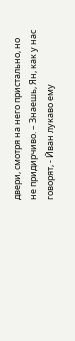двери, смотря на него пристально, но не придирчиво. – Знаешь, Ян, как у нас говорят, - Йван лукаво ему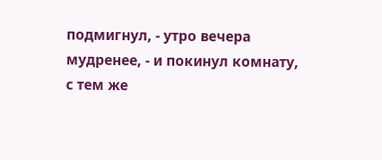подмигнул, - утро вечера мудренее, - и покинул комнату, с тем же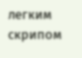легким скрипом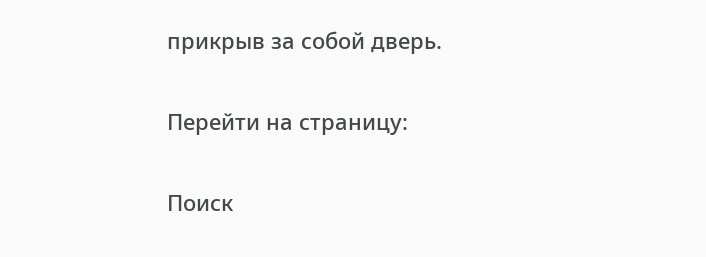прикрыв за собой дверь.

Перейти на страницу:

Поиск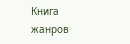Книга жанров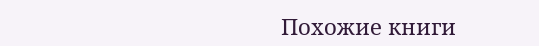Похожие книги